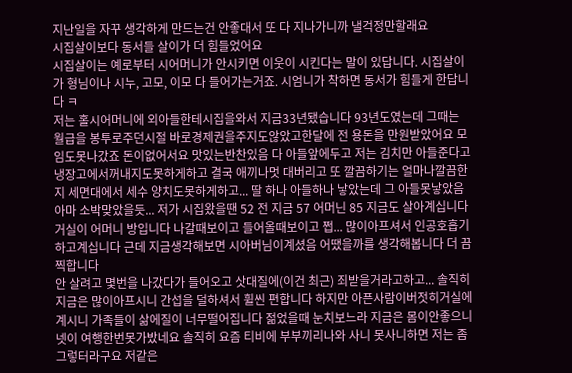지난일을 자꾸 생각하게 만드는건 안좋대서 또 다 지나가니까 낼걱정만할래요
시집살이보다 동서들 살이가 더 힘들었어요
시집살이는 예로부터 시어머니가 안시키면 이웃이 시킨다는 말이 있답니다. 시집살이가 형님이나 시누, 고모, 이모 다 들어가는거죠. 시엄니가 착하면 동서가 힘들게 한답니다 ㅋ
저는 홀시어머니에 외아들한테시집을와서 지금33년됐습니다 93년도였는데 그때는 월급을 봉투로주던시절 바로경제권을주지도않았고한달에 전 용돈을 만원받았어요 모임도못나갔죠 돈이없어서요 맛있는반찬있음 다 아들앞에두고 저는 김치만 아들준다고 냉장고에서꺼내지도못하게하고 결국 애끼나멋 대버리고 또 깔끔하기는 얼마나깔끔한지 세면대에서 세수 양치도못하게하고... 딸 하나 아들하나 낳았는데 그 아들못낳았음 아마 소박맞았을듯... 저가 시집왔을땐 52 전 지금 57 어머닌 85 지금도 살아계십니다 거실이 어머니 방입니다 나갈때보이고 들어올때보이고 쩝... 많이아프셔서 인공호흡기 하고계십니다 근데 지금생각해보면 시아버님이계셨음 어땠을까를 생각해봅니다 더 끔찍합니다
안 살려고 몇번을 나갔다가 들어오고 삿대질에(이건 최근) 죄받을거라고하고... 솔직히 지금은 많이아프시니 간섭을 덜하셔서 휠씬 편합니다 하지만 아픈사람이버젓히거실에계시니 가족들이 삶에질이 너무떨어집니다 젊었을때 눈치보느라 지금은 몸이안좋으니 넷이 여행한번못가밨네요 솔직히 요즘 티비에 부부끼리나와 사니 못사니하면 저는 좀 그렇터라구요 저같은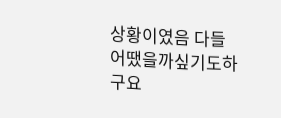상황이였음 다들 어땠을까싶기도하구요